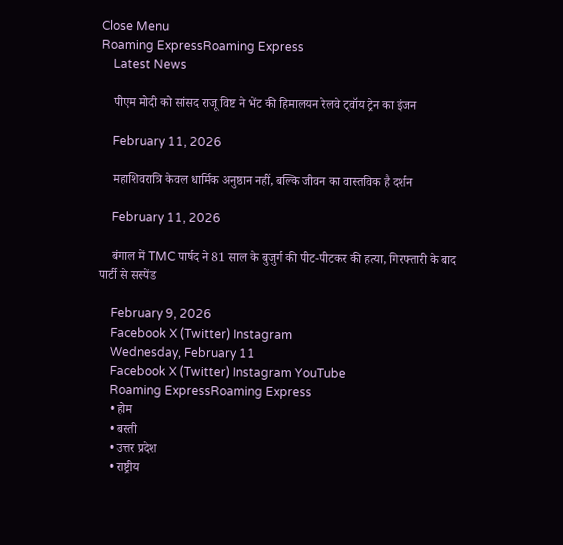Close Menu
Roaming ExpressRoaming Express
    Latest News

    पीएम मोदी को सांसद राजू विष्ट ने भेंट की हिमालयन रेलवे ट्वॉय ट्रेन का इंजन

    February 11, 2026

    महाशिवरात्रि केवल धार्मिक अनुष्ठान नहीं, बल्कि जीवन का वास्तविक है दर्शन

    February 11, 2026

    बंगाल में TMC पार्षद ने 81 साल के बुजुर्ग की पीट-पीटकर की हत्या, गिरफ्तारी के बाद पार्टी से सस्पेंड

    February 9, 2026
    Facebook X (Twitter) Instagram
    Wednesday, February 11
    Facebook X (Twitter) Instagram YouTube
    Roaming ExpressRoaming Express
    • होम
    • बस्ती
    • उत्तर प्रदेश
    • राष्ट्रीय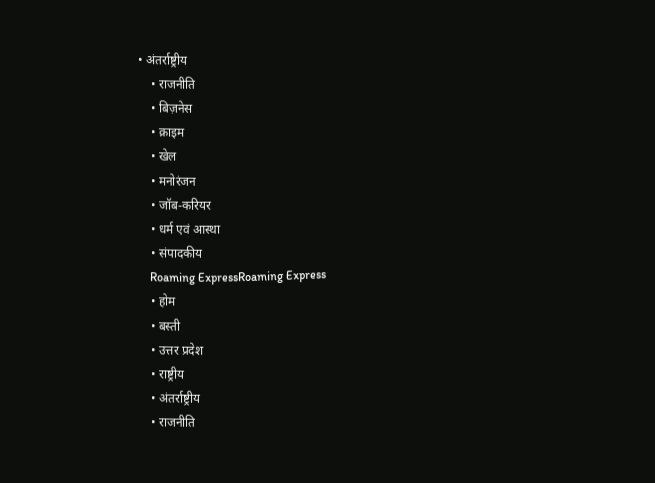• अंतर्राष्ट्रीय
    • राजनीति
    • बिज़नेस
    • क्राइम
    • खेल
    • मनोरंजन
    • जॉब-करियर
    • धर्म एवं आस्था
    • संपादकीय
    Roaming ExpressRoaming Express
    • होम
    • बस्ती
    • उत्तर प्रदेश
    • राष्ट्रीय
    • अंतर्राष्ट्रीय
    • राजनीति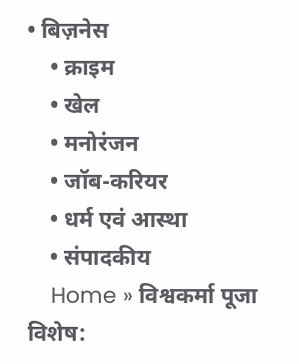• बिज़नेस
    • क्राइम
    • खेल
    • मनोरंजन
    • जॉब-करियर
    • धर्म एवं आस्था
    • संपादकीय
    Home » विश्वकर्मा पूजा विशेष: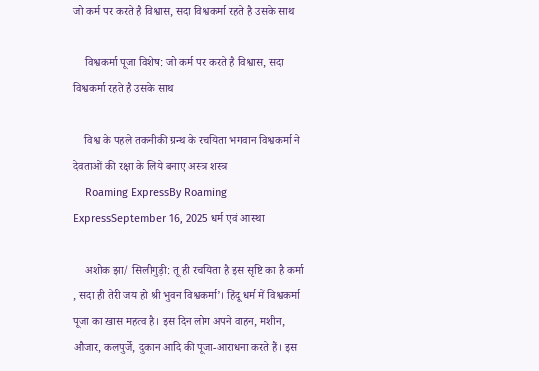जो कर्म पर करते है विश्वास, सदा विश्वकर्मा रहते है उसके साथ

    विश्वकर्मा पूजा विशेष: जो कर्म पर करते है विश्वास, सदा विश्वकर्मा रहते है उसके साथ

    विश्व के पहले तकनीकी ग्रन्थ के रचयिता भगवान विश्वकर्मा ने देवताओं की रक्षा के लिये बनाए अस्त्र शस्त्र
    Roaming ExpressBy Roaming ExpressSeptember 16, 2025 धर्म एवं आस्था

    अशोक झा/ सिलीगुड़ी: तू ही रचयिता है इस सृष्टि का है कर्मा , सदा ही तेरी जय हो श्री भुवन विश्वकर्मा’। हिंदू धर्म में विश्वकर्मा पूजा का खास महत्व है। इस दिन लोग अपने वाहन, मशीन, औजार, कलपुर्जे, दुकान आदि की पूजा-आराधना करते हैं। इस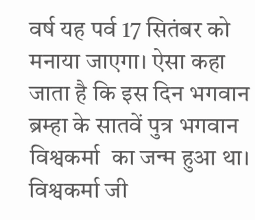वर्ष यह पर्व 17 सितंबर को मनाया जाएगा। ऐसा कहा जाता है कि इस दिन भगवान ब्रम्हा के सातवें पुत्र भगवान विश्वकर्मा  का जन्म हुआ था। विश्वकर्मा जी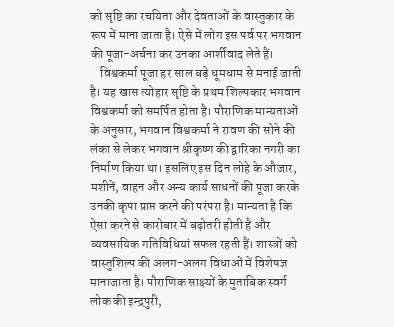को सृष्टि का रचयिता और देवताओं के वास्तुकार के रूप में माना जाता है। ऐसे में लोग इस पर्व पर भगवान की पूजा-अर्चना कर उनका आर्शीवाद लेते हैं।
    विश्वकर्मा पूजा हर साल बड़े धूमधाम से मनाई जाती है। यह खास त्योहार सृष्टि के प्रथम शिल्पकार भगवान विश्वकर्मा को समर्पित होता है। पौराणिक मान्यताओं के अनुसार, भगवान विश्वकर्मा ने रावण की सोने की लंका से लेकर भगवान श्रीकृष्ण की द्वारिका नगरी का निर्माण किया था। इसलिए इस दिन लोहे के औजार, मशीनें, वाहन और अन्य कार्य साधनों की पूजा करके उनकी कृपा प्राप्त करने की परंपरा है। मान्यता है कि ऐसा करने से कारोबार में बढ़ोतरी होती है और व्यवसायिक गतिविधियां सफल रहती हैं। शास्त्रों को वास्तुशिल्प की अलग-अलग विधाओं में विशेषज्ञ मानाजाता है। पौराणिक साक्ष्यों के मुताबिक स्वर्ग लोक की इन्द्रपुरी,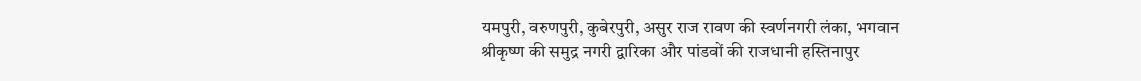यमपुरी, वरुणपुरी, कुबेरपुरी, असुर राज रावण की स्वर्णनगरी लंका, भगवान श्रीकृष्ण की समुद्र नगरी द्वारिका और पांडवों की राजधानी हस्तिनापुर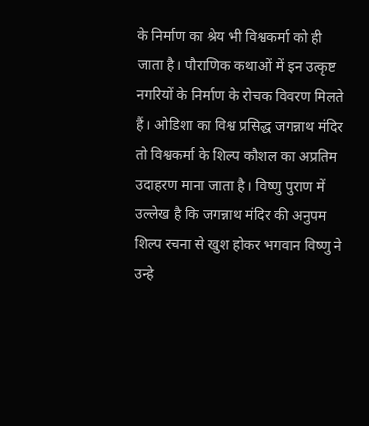के निर्माण का श्रेय भी विश्वकर्मा को ही जाता है। पौराणिक कथाओं में इन उत्कृष्ट नगरियों के निर्माण के रोचक विवरण मिलते हैं। ओडिशा का विश्व प्रसिद्ध जगन्नाथ मंदिर तो विश्वकर्मा के शिल्प कौशल का अप्रतिम उदाहरण माना जाता है। विष्णु पुराण में उल्लेख है कि जगन्नाथ मंदिर की अनुपम शिल्प रचना से खुश होकर भगवान विष्णु ने उन्हे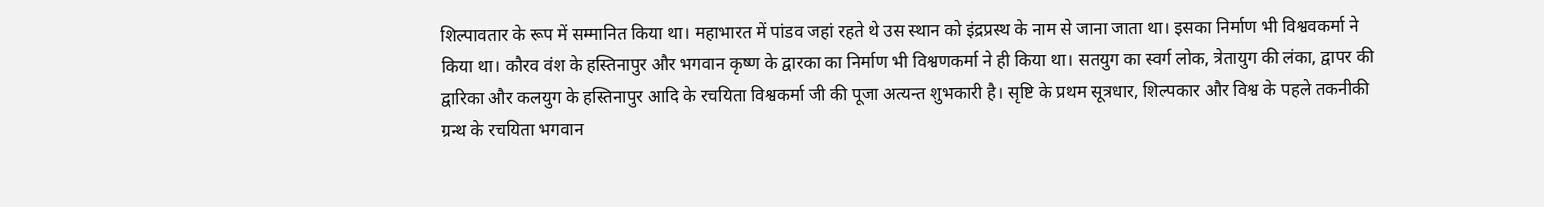शिल्पावतार के रूप में सम्मानित किया था। महाभारत में पांडव जहां रहते थे उस स्थान को इंद्रप्रस्थ के नाम से जाना जाता था। इसका निर्माण भी विश्ववकर्मा ने किया था। कौरव वंश के हस्तिनापुर और भगवान कृष्ण के द्वारका का निर्माण भी विश्वणकर्मा ने ही किया था। सतयुग का स्वर्ग लोक, त्रेतायुग की लंका, द्वापर की द्वारिका और कलयुग के हस्तिनापुर आदि के रचयिता विश्वकर्मा जी की पूजा अत्यन्त शुभकारी है। सृष्टि के प्रथम सूत्रधार, शिल्पकार और विश्व के पहले तकनीकी ग्रन्थ के रचयिता भगवान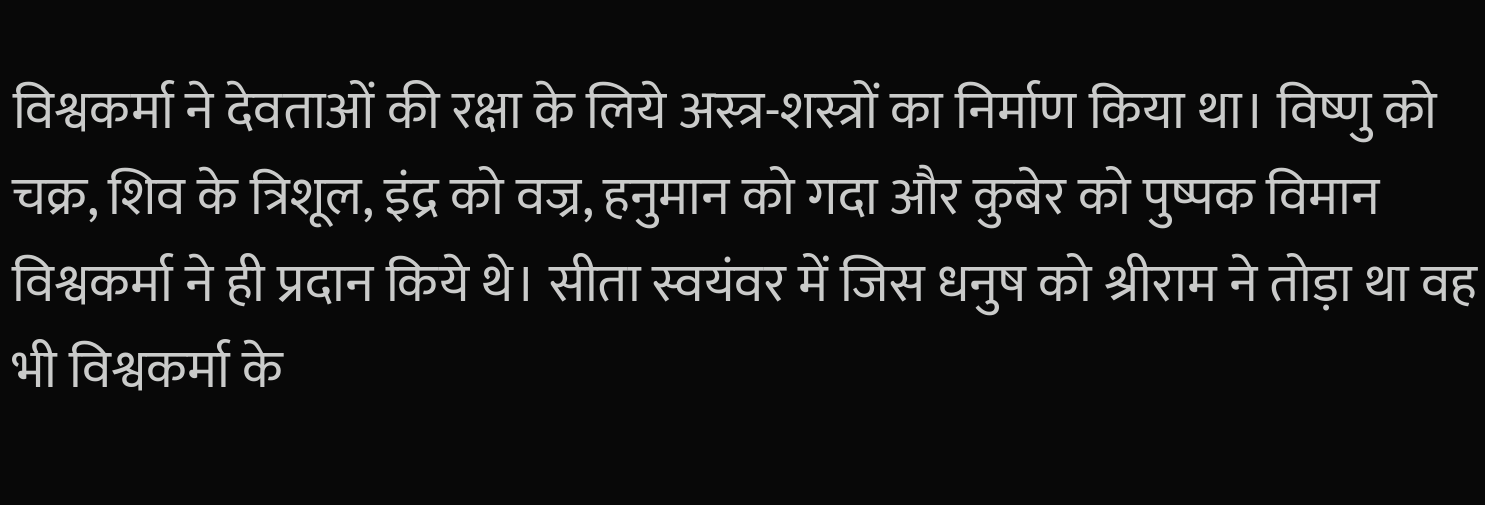विश्वकर्मा ने देवताओं की रक्षा के लिये अस्त्र-शस्त्रों का निर्माण किया था। विष्णु को चक्र, शिव के त्रिशूल, इंद्र को वज्र, हनुमान को गदा और कुबेर को पुष्पक विमान विश्वकर्मा ने ही प्रदान किये थे। सीता स्वयंवर में जिस धनुष को श्रीराम ने तोड़ा था वह भी विश्वकर्मा के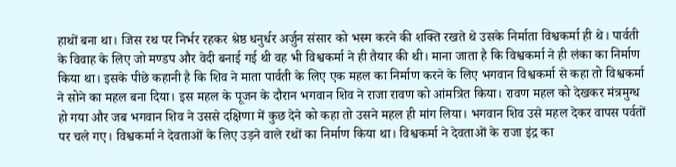हाथों बना था। जिस रथ पर निर्भर रहकर श्रेष्ठ धनुर्धर अर्जुन संसार को भस्म करने की शक्ति रखते थे उसके निर्माता विश्वकर्मा ही थे। पार्वती के विवाह के लिए जो मण्डप और वेदी बनाई गई थी वह भी विश्वकर्मा ने ही तैयार की थी। माना जाता है कि विश्वकर्मा ने ही लंका का निर्माण किया था। इसके पीछे कहानी है कि शिव ने माता पार्वती के लिए एक महल का निर्माण करने के लिए भगवान विश्वकर्मा से कहा तो विश्वकर्मा ने सोने का महल बना दिया। इस महल के पूजन के दौरान भगवान शिव ने राजा रावण को आंमत्रित किया। रावण महल को देखकर मंत्रमुग्ध हो गया और जब भगवान शिव ने उससे दक्षिणा में कुछ देने को कहा तो उसने महल ही मांग लिया। भगवान शिव उसे महल देकर वापस पर्वतों पर चले गए। विश्वकर्मा ने देवताओं के लिए उड़ने वाले रथों का निर्माण किया था। विश्वकर्मा ने देवताओं के राजा इंद्र का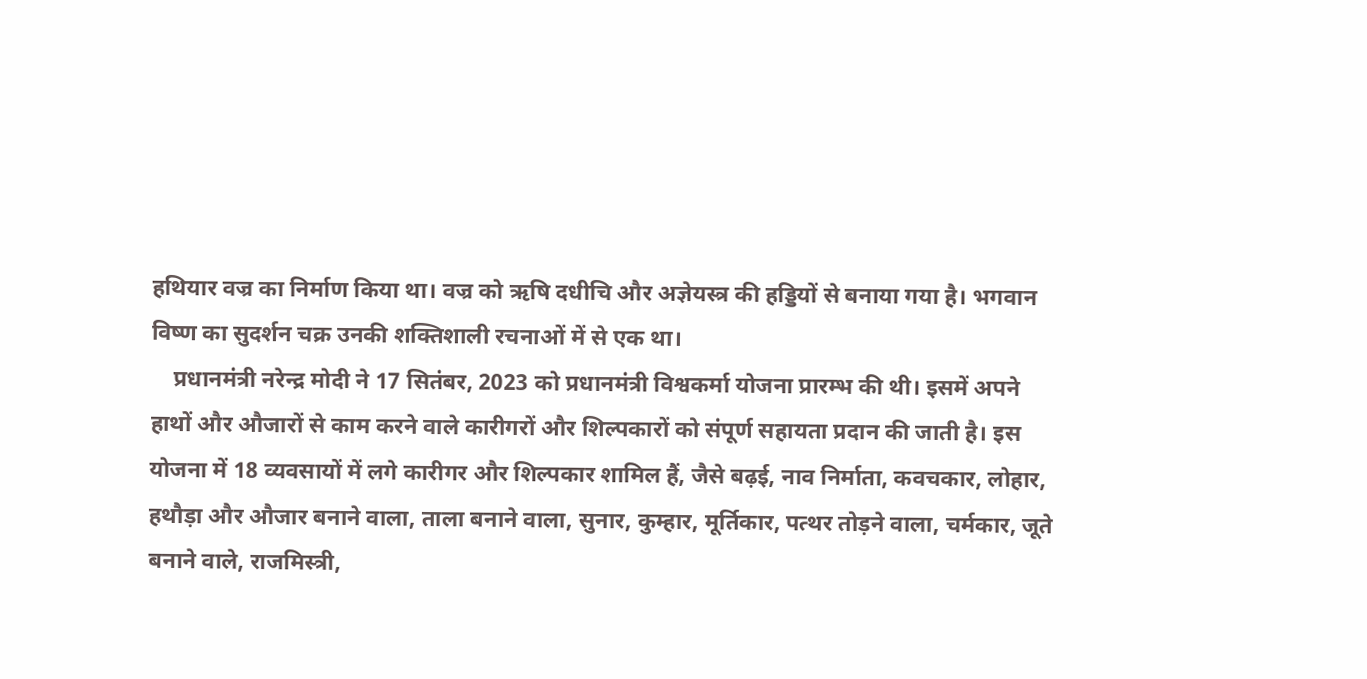हथियार वज्र का निर्माण किया था। वज्र को ऋषि दधीचि और अज्ञेयस्त्र की हड्डियों से बनाया गया है। भगवान विष्ण का सुदर्शन चक्र उनकी शक्तिशाली रचनाओं में से एक था।
    प्रधानमंत्री नरेन्द्र मोदी ने 17 सितंबर, 2023 को प्रधानमंत्री विश्वकर्मा योजना प्रारम्भ की थी। इसमें अपने हाथों और औजारों से काम करने वाले कारीगरों और शिल्पकारों को संपूर्ण सहायता प्रदान की जाती है। इस योजना में 18 व्यवसायों में लगे कारीगर और शिल्पकार शामिल हैं, जैसे बढ़ई, नाव निर्माता, कवचकार, लोहार, हथौड़ा और औजार बनाने वाला, ताला बनाने वाला, सुनार, कुम्हार, मूर्तिकार, पत्थर तोड़ने वाला, चर्मकार, जूते बनाने वाले, राजमिस्त्री,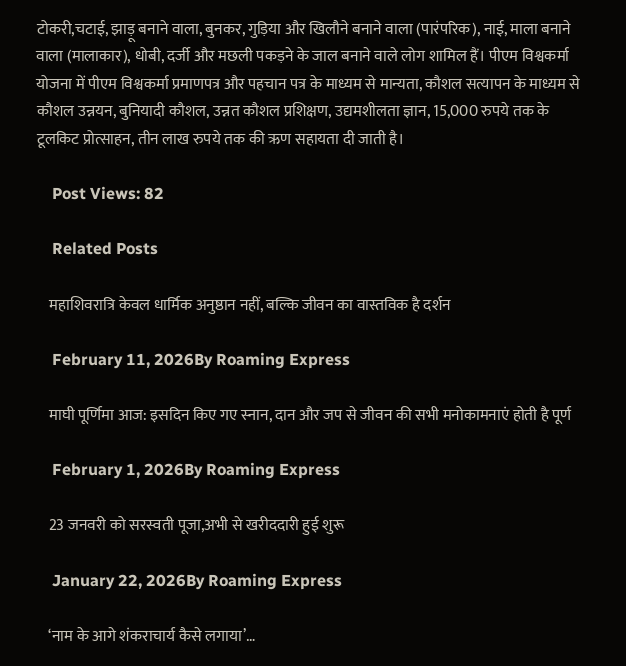टोकरी,चटाई, झाड़ू बनाने वाला, बुनकर, गुड़िया और खिलौने बनाने वाला (पारंपरिक), नाई, माला बनाने वाला (मालाकार), धोबी, दर्जी और मछली पकड़ने के जाल बनाने वाले लोग शामिल हैं। पीएम विश्वकर्मा योजना में पीएम विश्वकर्मा प्रमाणपत्र और पहचान पत्र के माध्यम से मान्यता, कौशल सत्यापन के माध्यम से कौशल उन्नयन, बुनियादी कौशल, उन्नत कौशल प्रशिक्षण, उद्यमशीलता ज्ञान, 15,000 रुपये तक के टूलकिट प्रोत्साहन, तीन लाख रुपये तक की ऋण सहायता दी जाती है।

    Post Views: 82

    Related Posts

    महाशिवरात्रि केवल धार्मिक अनुष्ठान नहीं, बल्कि जीवन का वास्तविक है दर्शन

    February 11, 2026By Roaming Express

    माघी पूर्णिमा आज: इसदिन किए गए स्नान, दान और जप से जीवन की सभी मनोकामनाएं होती है पूर्ण

    February 1, 2026By Roaming Express

    23 जनवरी को सरस्वती पूजा,अभी से खरीददारी हुई शुरू

    January 22, 2026By Roaming Express

    ‘नाम के आगे शंकराचार्य कैसे लगाया’…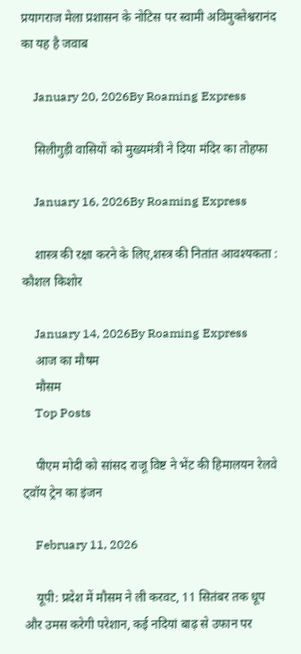प्रयागराज मेला प्रशासन के नोटिस पर स्वामी अविमुक्तेश्वरानंद का यह है जवाब

    January 20, 2026By Roaming Express

    सिलीगुड़ी वासियों को मुख्यमंत्री ने दिया मंदिर का तोहफा

    January 16, 2026By Roaming Express

    शास्त्र की रक्षा करने के लिए,शस्त्र की नितांत आवश्यकता : कौशल किशोर

    January 14, 2026By Roaming Express
    आज का मौषम
    मौसम
    Top Posts

    पीएम मोदी को सांसद राजू विष्ट ने भेंट की हिमालयन रेलवे ट्वॉय ट्रेन का इंजन

    February 11, 2026

    यूपी: प्रदेश में मौसम ने ली करवट, 11 सितंबर तक धूप और उमस करेगी परेशान, कई नदियां बाढ़ से उफान पर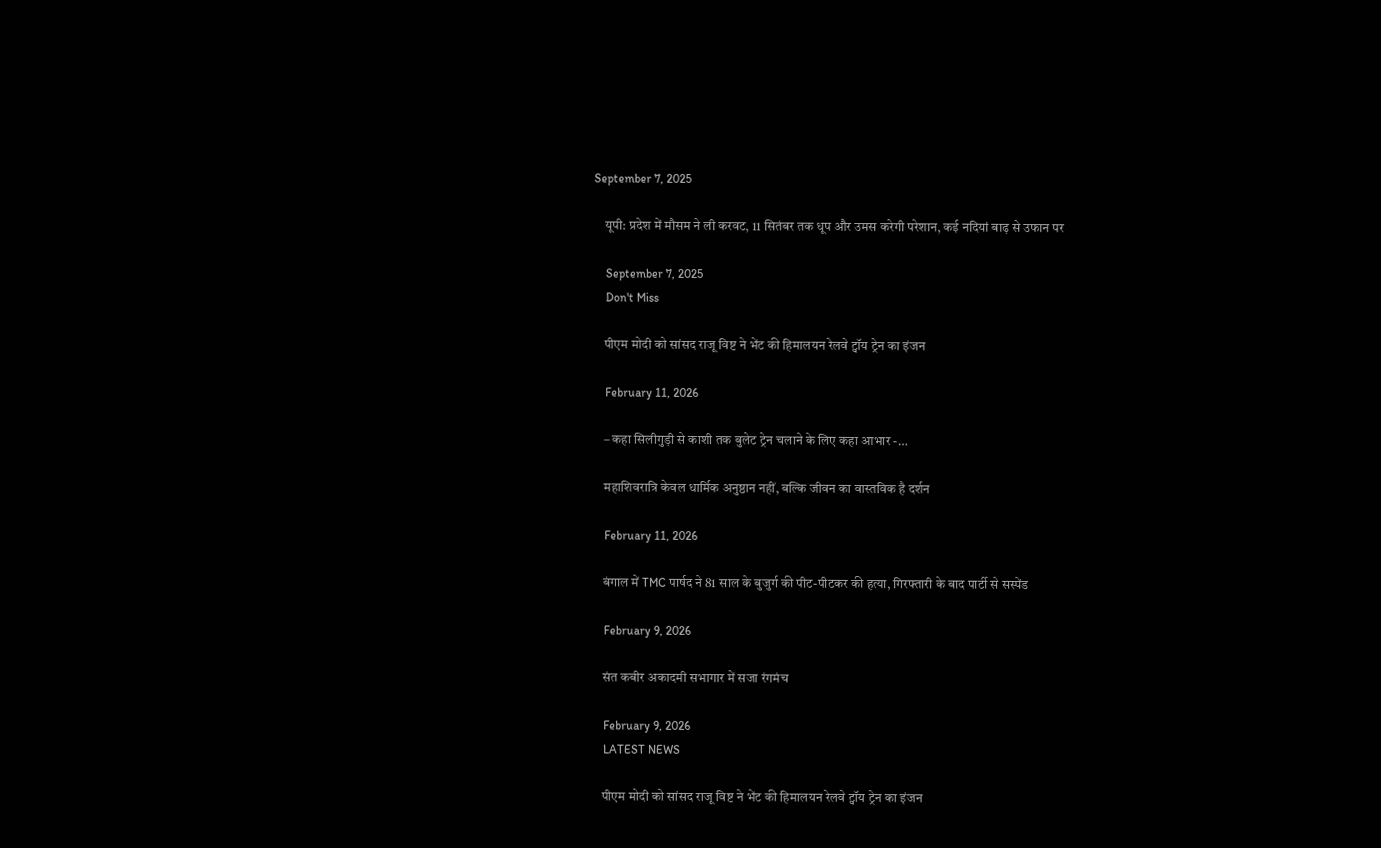September 7, 2025

    यूपी: प्रदेश में मौसम ने ली करवट, 11 सितंबर तक धूप और उमस करेगी परेशान, कई नदियां बाढ़ से उफान पर

    September 7, 2025
    Don't Miss

    पीएम मोदी को सांसद राजू विष्ट ने भेंट की हिमालयन रेलवे ट्वॉय ट्रेन का इंजन

    February 11, 2026

    – कहा सिलीगुड़ी से काशी तक बुलेट ट्रेन चलाने के लिए कहा आभार -…

    महाशिवरात्रि केवल धार्मिक अनुष्ठान नहीं, बल्कि जीवन का वास्तविक है दर्शन

    February 11, 2026

    बंगाल में TMC पार्षद ने 81 साल के बुजुर्ग की पीट-पीटकर की हत्या, गिरफ्तारी के बाद पार्टी से सस्पेंड

    February 9, 2026

    संत कबीर अकादमी सभागार में सजा रंगमंच

    February 9, 2026
    LATEST NEWS

    पीएम मोदी को सांसद राजू विष्ट ने भेंट की हिमालयन रेलवे ट्वॉय ट्रेन का इंजन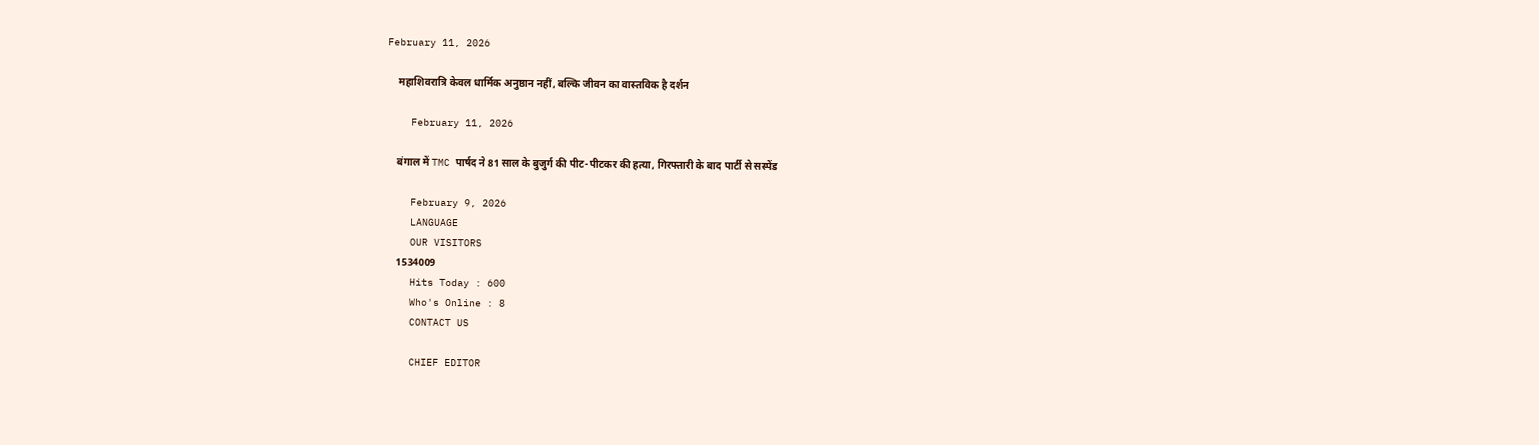February 11, 2026

    महाशिवरात्रि केवल धार्मिक अनुष्ठान नहीं, बल्कि जीवन का वास्तविक है दर्शन

    February 11, 2026

    बंगाल में TMC पार्षद ने 81 साल के बुजुर्ग की पीट-पीटकर की हत्या, गिरफ्तारी के बाद पार्टी से सस्पेंड

    February 9, 2026
    LANGUAGE
    OUR VISITORS
    1534009
    Hits Today : 600
    Who's Online : 8
    CONTACT US

    CHIEF EDITOR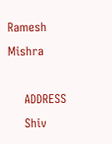Ramesh Mishra

    ADDRESS
    Shiv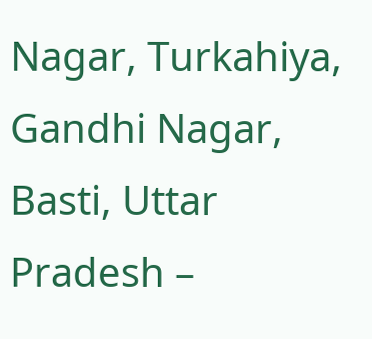Nagar, Turkahiya, Gandhi Nagar, Basti, Uttar Pradesh –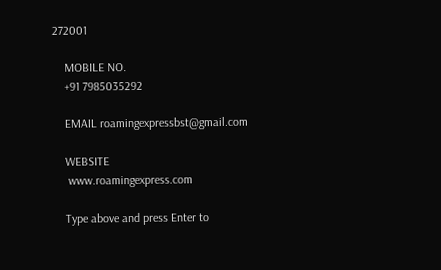272001

    MOBILE NO.
    +91 7985035292

    EMAIL roamingexpressbst@gmail.com

    WEBSITE
     www.roamingexpress.com

    Type above and press Enter to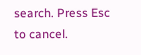search. Press Esc to cancel.